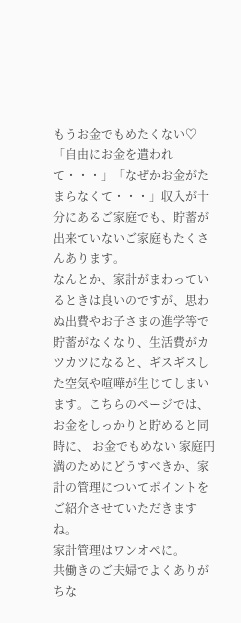もうお金でもめたくない♡
「自由にお金を遣われて・・・」「なぜかお金がたまらなくて・・・」収入が十分にあるご家庭でも、貯蓄が出来ていないご家庭もたくさんあります。
なんとか、家計がまわっているときは良いのですが、思わぬ出費やお子さまの進学等で貯蓄がなくなり、生活費がカツカツになると、ギスギスした空気や喧嘩が生じてしまいます。こちらのページでは、お金をしっかりと貯めると同時に、 お金でもめない 家庭円満のためにどうすべきか、家計の管理についてポイントをご紹介させていただきますね。
家計管理はワンオペに。
共働きのご夫婦でよくありがちな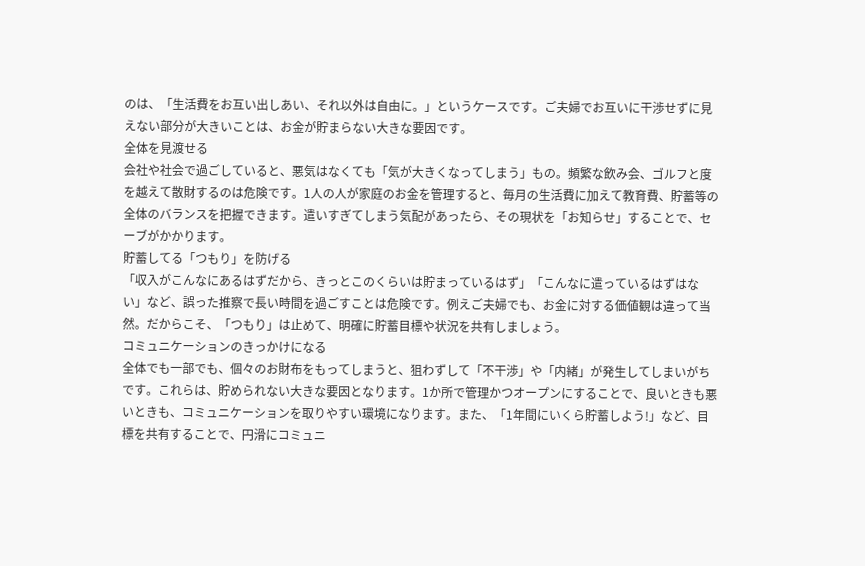のは、「生活費をお互い出しあい、それ以外は自由に。」というケースです。ご夫婦でお互いに干渉せずに見えない部分が大きいことは、お金が貯まらない大きな要因です。
全体を見渡せる
会社や社会で過ごしていると、悪気はなくても「気が大きくなってしまう」もの。頻繁な飲み会、ゴルフと度を越えて散財するのは危険です。1人の人が家庭のお金を管理すると、毎月の生活費に加えて教育費、貯蓄等の全体のバランスを把握できます。遣いすぎてしまう気配があったら、その現状を「お知らせ」することで、セーブがかかります。
貯蓄してる「つもり」を防げる
「収入がこんなにあるはずだから、きっとこのくらいは貯まっているはず」「こんなに遣っているはずはない」など、誤った推察で長い時間を過ごすことは危険です。例えご夫婦でも、お金に対する価値観は違って当然。だからこそ、「つもり」は止めて、明確に貯蓄目標や状況を共有しましょう。
コミュニケーションのきっかけになる
全体でも一部でも、個々のお財布をもってしまうと、狙わずして「不干渉」や「内緒」が発生してしまいがちです。これらは、貯められない大きな要因となります。1か所で管理かつオープンにすることで、良いときも悪いときも、コミュニケーションを取りやすい環境になります。また、「1年間にいくら貯蓄しよう!」など、目標を共有することで、円滑にコミュニ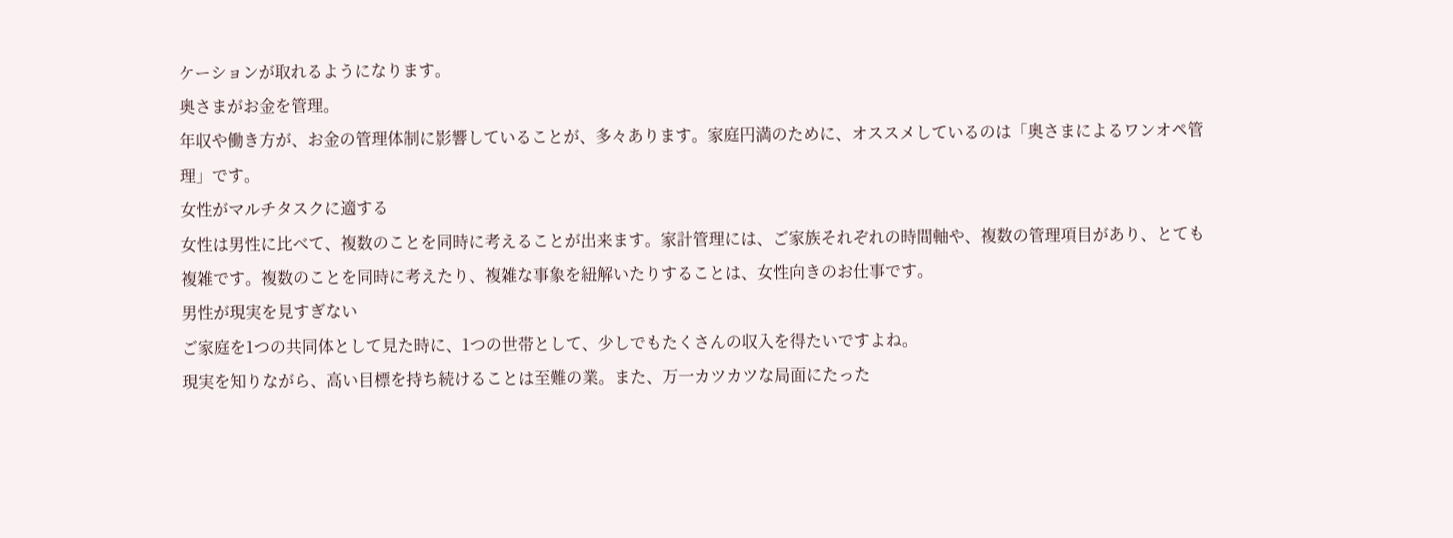ケーションが取れるようになります。
奥さまがお金を管理。
年収や働き方が、お金の管理体制に影響していることが、多々あります。家庭円満のために、オススメしているのは「奥さまによるワンオペ管理」です。
女性がマルチタスクに適する
女性は男性に比べて、複数のことを同時に考えることが出来ます。家計管理には、ご家族それぞれの時間軸や、複数の管理項目があり、とても複雑です。複数のことを同時に考えたり、複雑な事象を紐解いたりすることは、女性向きのお仕事です。
男性が現実を見すぎない
ご家庭を1つの共同体として見た時に、1つの世帯として、少しでもたくさんの収入を得たいですよね。
現実を知りながら、高い目標を持ち続けることは至難の業。また、万一カツカツな局面にたった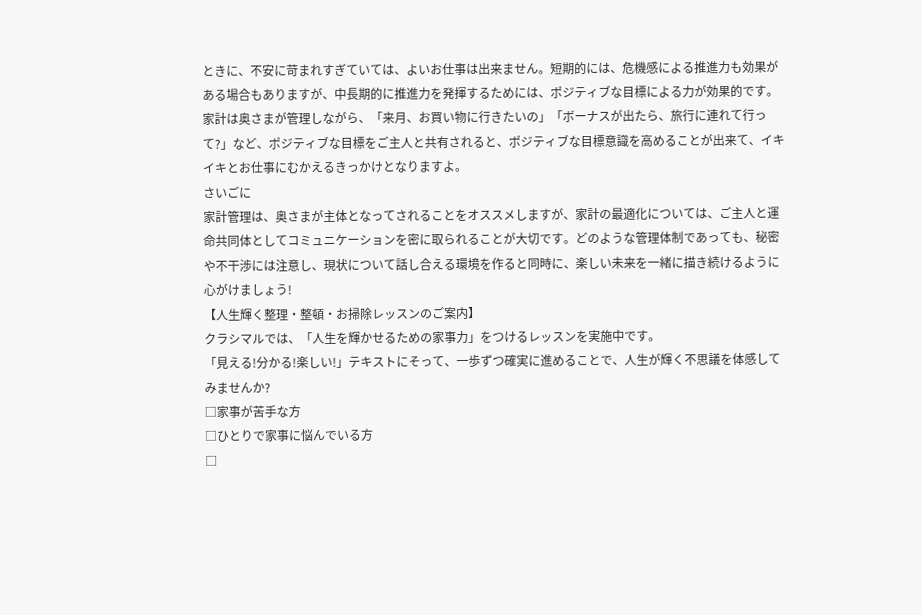ときに、不安に苛まれすぎていては、よいお仕事は出来ません。短期的には、危機感による推進力も効果がある場合もありますが、中長期的に推進力を発揮するためには、ポジティブな目標による力が効果的です。 家計は奥さまが管理しながら、「来月、お買い物に行きたいの」「ボーナスが出たら、旅行に連れて行って?」など、ポジティブな目標をご主人と共有されると、ポジティブな目標意識を高めることが出来て、イキイキとお仕事にむかえるきっかけとなりますよ。
さいごに
家計管理は、奥さまが主体となってされることをオススメしますが、家計の最適化については、ご主人と運命共同体としてコミュニケーションを密に取られることが大切です。どのような管理体制であっても、秘密や不干渉には注意し、現状について話し合える環境を作ると同時に、楽しい未来を一緒に描き続けるように心がけましょう!
【人生輝く整理・整頓・お掃除レッスンのご案内】
クラシマルでは、「人生を輝かせるための家事力」をつけるレッスンを実施中です。
「見える!分かる!楽しい!」テキストにそって、一歩ずつ確実に進めることで、人生が輝く不思議を体感してみませんか?
□家事が苦手な方
□ひとりで家事に悩んでいる方
□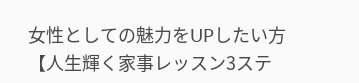女性としての魅力をUPしたい方
【人生輝く家事レッスン3ステ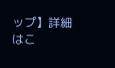ップ】詳細はこ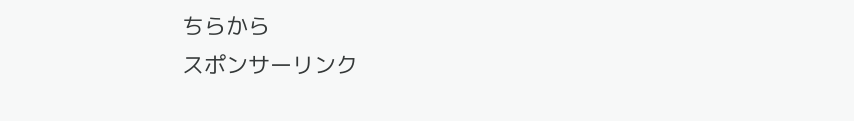ちらから
スポンサーリンク